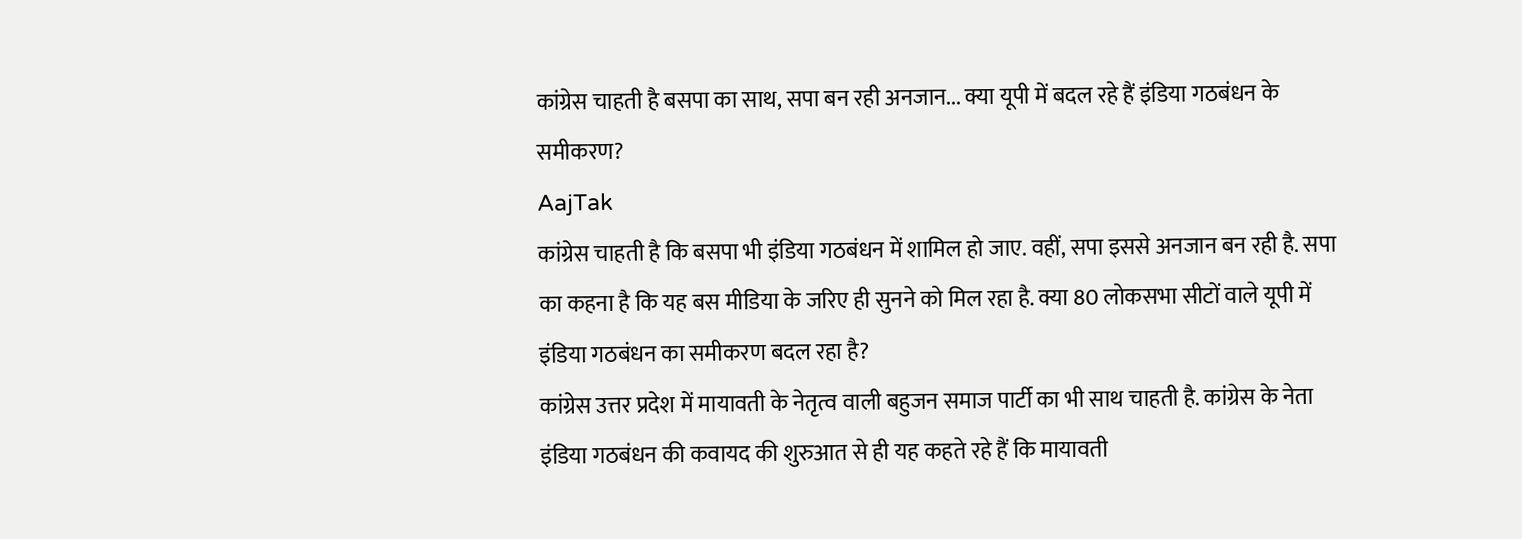कांग्रेस चाहती है बसपा का साथ, सपा बन रही अनजान... क्या यूपी में बदल रहे हैं इंडिया गठबंधन के समीकरण?
AajTak
कांग्रेस चाहती है कि बसपा भी इंडिया गठबंधन में शामिल हो जाए. वहीं, सपा इससे अनजान बन रही है. सपा का कहना है कि यह बस मीडिया के जरिए ही सुनने को मिल रहा है. क्या 80 लोकसभा सीटों वाले यूपी में इंडिया गठबंधन का समीकरण बदल रहा है?
कांग्रेस उत्तर प्रदेश में मायावती के नेतृत्व वाली बहुजन समाज पार्टी का भी साथ चाहती है. कांग्रेस के नेता इंडिया गठबंधन की कवायद की शुरुआत से ही यह कहते रहे हैं कि मायावती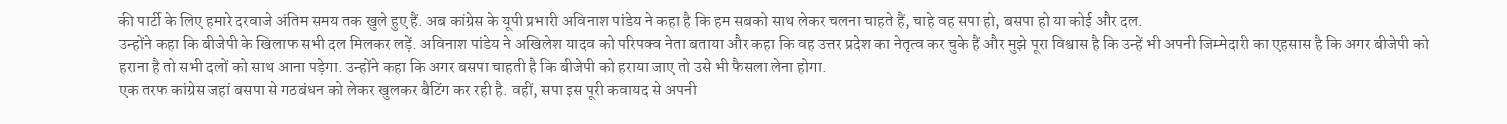की पार्टी के लिए हमारे दरवाजे अंतिम समय तक खुले हुए हैं. अब कांग्रेस के यूपी प्रभारी अविनाश पांडेय ने कहा है कि हम सबको साथ लेकर चलना चाहते हैं, चाहे वह सपा हो, बसपा हो या कोई और दल.
उन्होंने कहा कि बीजेपी के खिलाफ सभी दल मिलकर लड़ें. अविनाश पांडेय ने अखिलेश यादव को परिपक्व नेता बताया और कहा कि वह उत्तर प्रदेश का नेतृत्व कर चुके हैं और मुझे पूरा विश्वास है कि उन्हें भी अपनी जिम्मेदारी का एहसास है कि अगर बीजेपी को हराना है तो सभी दलों को साथ आना पड़ेगा. उन्होंने कहा कि अगर बसपा चाहती है कि बीजेपी को हराया जाए तो उसे भी फैसला लेना होगा.
एक तरफ कांग्रेस जहां बसपा से गठबंधन को लेकर खुलकर बैटिंग कर रही है. वहीं, सपा इस पूरी कवायद से अपनी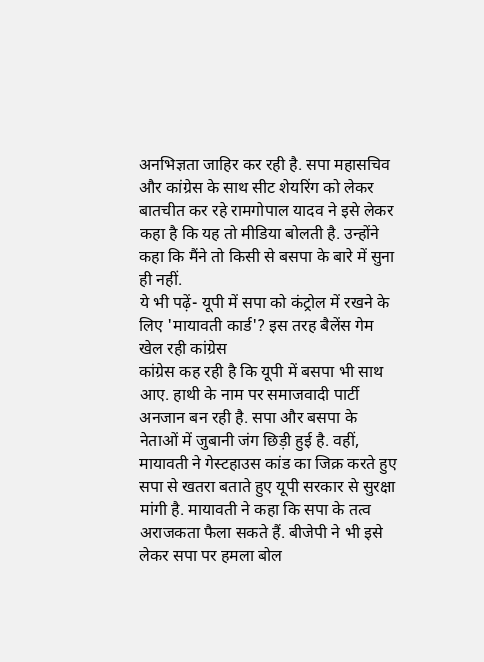अनभिज्ञता जाहिर कर रही है. सपा महासचिव और कांग्रेस के साथ सीट शेयरिंग को लेकर बातचीत कर रहे रामगोपाल यादव ने इसे लेकर कहा है कि यह तो मीडिया बोलती है. उन्होंने कहा कि मैंने तो किसी से बसपा के बारे में सुना ही नहीं.
ये भी पढ़ें- यूपी में सपा को कंट्रोल में रखने के लिए 'मायावती कार्ड'? इस तरह बैलेंस गेम खेल रही कांग्रेस
कांग्रेस कह रही है कि यूपी में बसपा भी साथ आए. हाथी के नाम पर समाजवादी पार्टी अनजान बन रही है. सपा और बसपा के नेताओं में जुबानी जंग छिड़ी हुई है. वहीं, मायावती ने गेस्टहाउस कांड का जिक्र करते हुए सपा से खतरा बताते हुए यूपी सरकार से सुरक्षा मांगी है. मायावती ने कहा कि सपा के तत्व अराजकता फैला सकते हैं. बीजेपी ने भी इसे लेकर सपा पर हमला बोल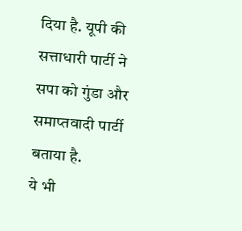दिया है. यूपी की सत्ताधारी पार्टी ने सपा को गुंडा और समाप्तवादी पार्टी बताया है.
ये भी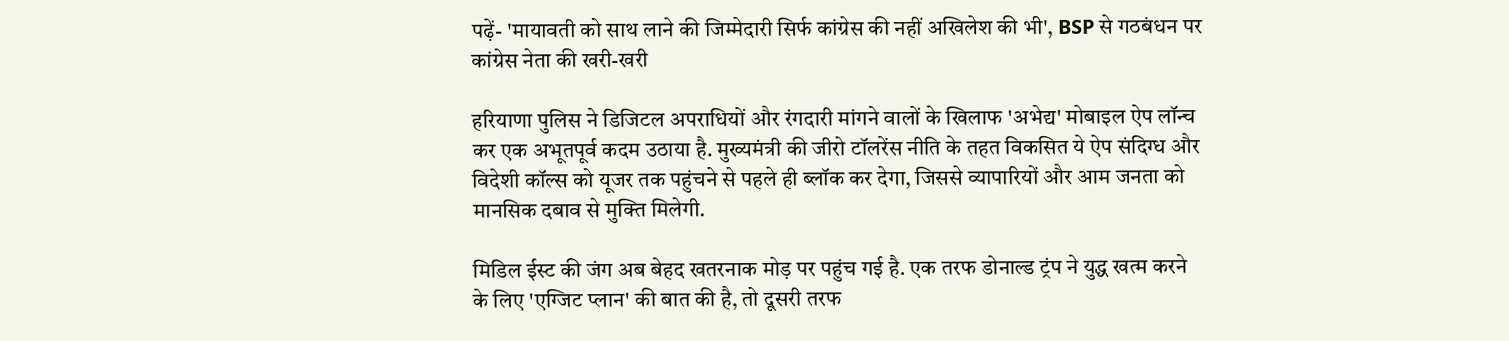पढ़ें- 'मायावती को साथ लाने की जिम्मेदारी सिर्फ कांग्रेस की नहीं अखिलेश की भी', BSP से गठबंधन पर कांग्रेस नेता की खरी-खरी

हरियाणा पुलिस ने डिजिटल अपराधियों और रंगदारी मांगने वालों के खिलाफ 'अभेद्य' मोबाइल ऐप लॉन्च कर एक अभूतपूर्व कदम उठाया है. मुख्यमंत्री की जीरो टॉलरेंस नीति के तहत विकसित ये ऐप संदिग्ध और विदेशी कॉल्स को यूजर तक पहुंचने से पहले ही ब्लॉक कर देगा, जिससे व्यापारियों और आम जनता को मानसिक दबाव से मुक्ति मिलेगी.

मिडिल ईस्ट की जंग अब बेहद खतरनाक मोड़ पर पहुंच गई है. एक तरफ डोनाल्ड ट्रंप ने युद्ध खत्म करने के लिए 'एग्जिट प्लान' की बात की है, तो दूसरी तरफ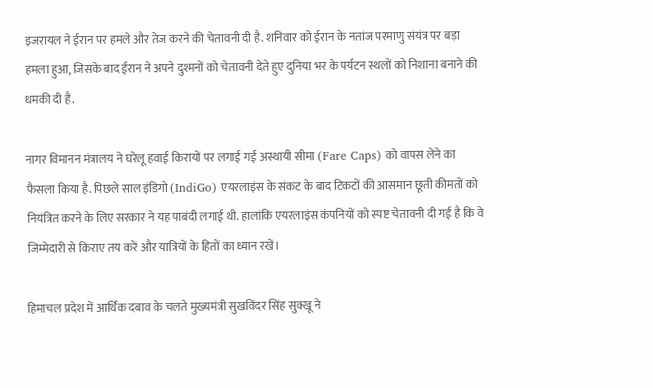इजरायल ने ईरान पर हमले और तेज करने की चेतावनी दी है. शनिवार को ईरान के नतांज परमाणु संयंत्र पर बड़ा हमला हुआ, जिसके बाद ईरान ने अपने दुश्मनों को चेतावनी देते हुए दुनिया भर के पर्यटन स्थलों को निशाना बनाने की धमकी दी है.

नागर विमानन मंत्रालय ने घरेलू हवाई किरायों पर लगाई गई अस्थायी सीमा (Fare Caps) को वापस लेने का फैसला किया है. पिछले साल इंडिगो (IndiGo) एयरलाइंस के संकट के बाद टिकटों की आसमान छूती कीमतों को नियंत्रित करने के लिए सरकार ने यह पाबंदी लगाई थी. हालांकि एयरलाइंस कंपनियों को स्पष्ट चेतावनी दी गई है कि वे जिम्मेदारी से किराए तय करें और यात्रियों के हितों का ध्यान रखें।

हिमाचल प्रदेश में आर्थिक दबाव के चलते मुख्यमंत्री सुखविंदर सिंह सुक्खू ने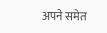अपने समेत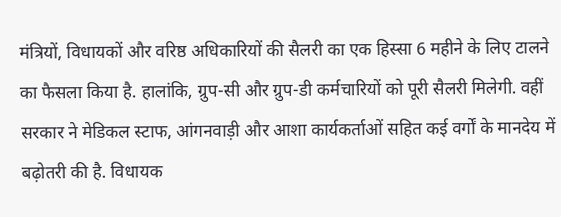मंत्रियों, विधायकों और वरिष्ठ अधिकारियों की सैलरी का एक हिस्सा 6 महीने के लिए टालने का फैसला किया है. हालांकि, ग्रुप-सी और ग्रुप-डी कर्मचारियों को पूरी सैलरी मिलेगी. वहीं सरकार ने मेडिकल स्टाफ, आंगनवाड़ी और आशा कार्यकर्ताओं सहित कई वर्गों के मानदेय में बढ़ोतरी की है. विधायक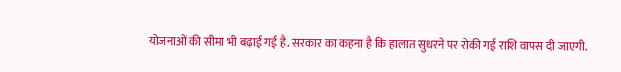योजनाओं की सीमा भी बढ़ाई गई है. सरकार का कहना है कि हालात सुधरने पर रोकी गई राशि वापस दी जाएगी.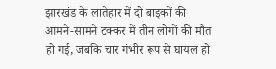झारखंड के लातेहार में दो बाइकों की आमने-सामने टक्कर में तीन लोगों की मौत हो गई, जबकि चार गंभीर रूप से घायल हो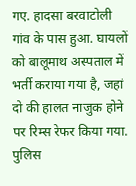गए. हादसा बरवाटोली गांव के पास हुआ. घायलों को बालूमाथ अस्पताल में भर्ती कराया गया है, जहां दो की हालत नाजुक होने पर रिम्स रेफर किया गया. पुलिस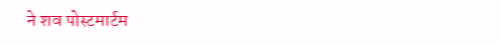ने शव पोस्टमार्टम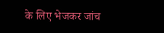के लिए भेजकर जांच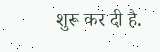शुरू कर दी है.